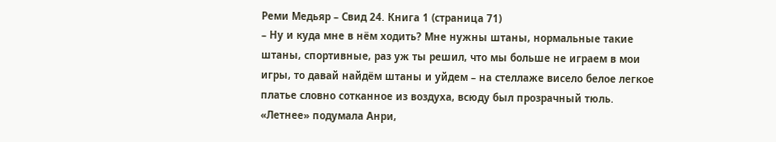Реми Медьяр – Свид 24. Книга 1 (страница 71)
– Ну и куда мне в нём ходить? Мне нужны штаны, нормальные такие штаны, спортивные, раз уж ты решил, что мы больше не играем в мои игры, то давай найдём штаны и уйдем – на стеллаже висело белое легкое платье словно сотканное из воздуха, всюду был прозрачный тюль. «Летнее» подумала Анри,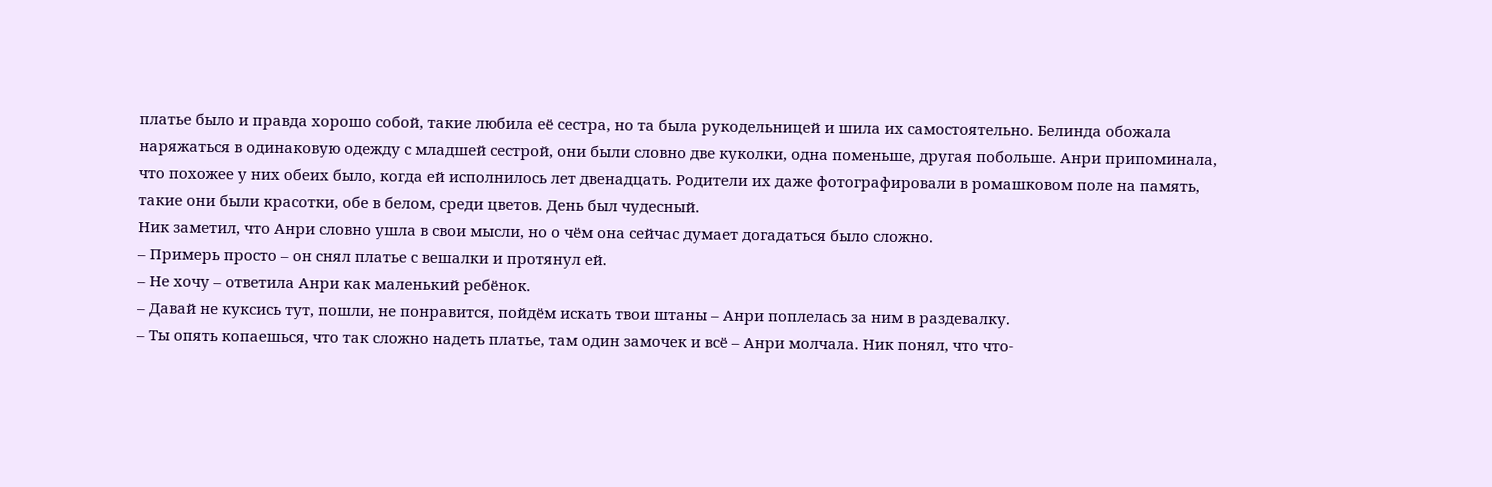платье было и правда хорошо собой, такие любила её сестра, но та была рукодельницей и шила их самостоятельно. Белинда обожала наряжаться в одинаковую одежду с младшей сестрой, они были словно две куколки, одна поменьше, другая побольше. Анри припоминала, что похожее у них обеих было, когда ей исполнилось лет двенадцать. Родители их даже фотографировали в ромашковом поле на память, такие они были красотки, обе в белом, среди цветов. День был чудесный.
Ник заметил, что Анри словно ушла в свои мысли, но о чём она сейчас думает догадаться было сложно.
– Примерь просто – он снял платье с вешалки и протянул ей.
– Не хочу – ответила Анри как маленький ребёнок.
– Давай не куксись тут, пошли, не понравится, пойдём искать твои штаны – Анри поплелась за ним в раздевалку.
– Ты опять копаешься, что так сложно надеть платье, там один замочек и всё – Анри молчала. Ник понял, что что-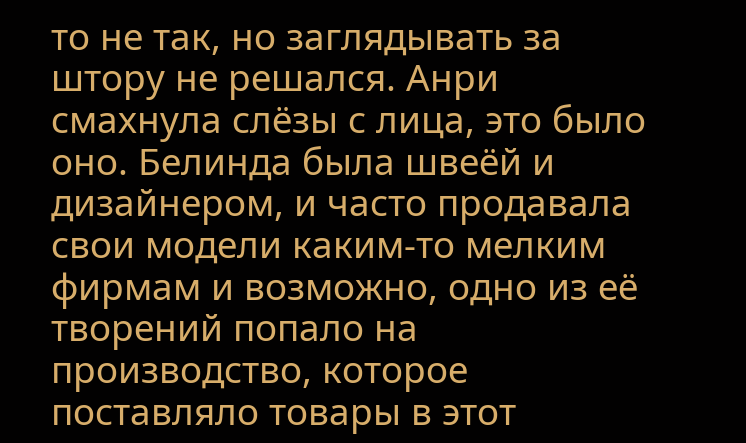то не так, но заглядывать за штору не решался. Анри смахнула слёзы с лица, это было оно. Белинда была швеёй и дизайнером, и часто продавала свои модели каким-то мелким фирмам и возможно, одно из её творений попало на производство, которое поставляло товары в этот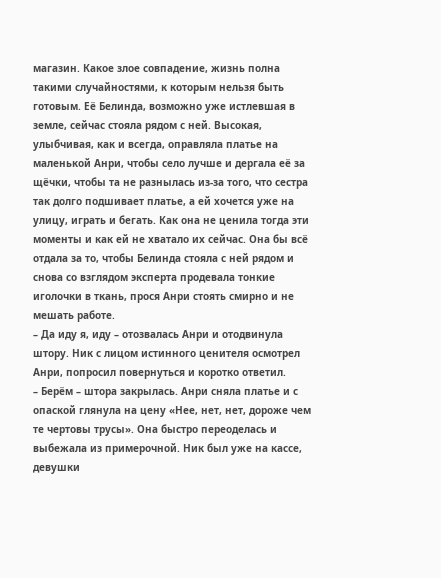магазин. Какое злое совпадение, жизнь полна такими случайностями, к которым нельзя быть готовым. Её Белинда, возможно уже истлевшая в земле, сейчас стояла рядом с ней. Высокая, улыбчивая, как и всегда, оправляла платье на маленькой Анри, чтобы село лучше и дергала её за щёчки, чтобы та не разнылась из-за того, что сестра так долго подшивает платье, а ей хочется уже на улицу, играть и бегать. Как она не ценила тогда эти моменты и как ей не хватало их сейчас. Она бы всё отдала за то, чтобы Белинда стояла с ней рядом и снова со взглядом эксперта продевала тонкие иголочки в ткань, прося Анри стоять смирно и не мешать работе.
– Да иду я, иду – отозвалась Анри и отодвинула штору. Ник с лицом истинного ценителя осмотрел Анри, попросил повернуться и коротко ответил.
– Берём – штора закрылась. Анри сняла платье и с опаской глянула на цену «Нее, нет, нет, дороже чем те чертовы трусы». Она быстро переоделась и выбежала из примерочной. Ник был уже на кассе, девушки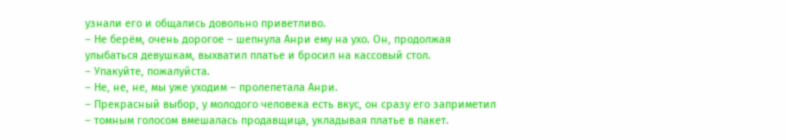узнали его и общались довольно приветливо.
– Не берём, очень дорогое – шепнула Анри ему на ухо. Он, продолжая улыбаться девушкам, выхватил платье и бросил на кассовый стол.
– Упакуйте, пожалуйста.
– Не, не, не, мы уже уходим – пролепетала Анри.
– Прекрасный выбор, у молодого человека есть вкус, он сразу его заприметил – томным голосом вмешалась продавщица, укладывая платье в пакет.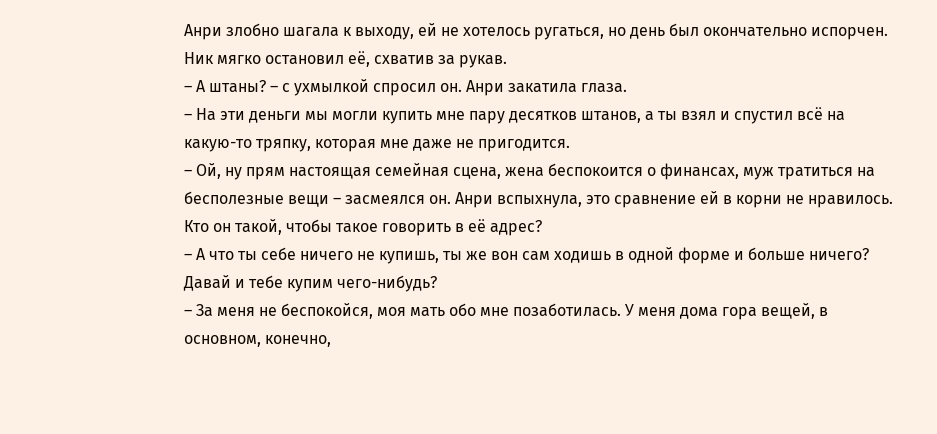Анри злобно шагала к выходу, ей не хотелось ругаться, но день был окончательно испорчен. Ник мягко остановил её, схватив за рукав.
– А штаны? – с ухмылкой спросил он. Анри закатила глаза.
– На эти деньги мы могли купить мне пару десятков штанов, а ты взял и спустил всё на какую-то тряпку, которая мне даже не пригодится.
– Ой, ну прям настоящая семейная сцена, жена беспокоится о финансах, муж тратиться на бесполезные вещи – засмеялся он. Анри вспыхнула, это сравнение ей в корни не нравилось. Кто он такой, чтобы такое говорить в её адрес?
– А что ты себе ничего не купишь, ты же вон сам ходишь в одной форме и больше ничего? Давай и тебе купим чего-нибудь?
– За меня не беспокойся, моя мать обо мне позаботилась. У меня дома гора вещей, в основном, конечно,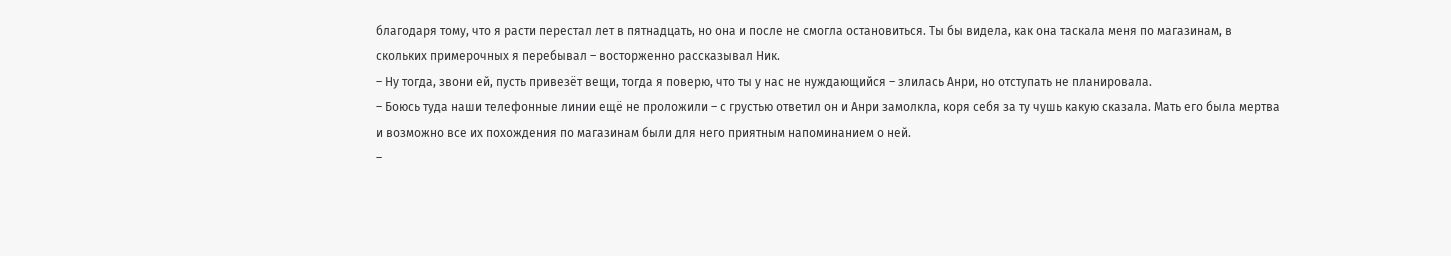благодаря тому, что я расти перестал лет в пятнадцать, но она и после не смогла остановиться. Ты бы видела, как она таскала меня по магазинам, в скольких примерочных я перебывал – восторженно рассказывал Ник.
– Ну тогда, звони ей, пусть привезёт вещи, тогда я поверю, что ты у нас не нуждающийся – злилась Анри, но отступать не планировала.
– Боюсь туда наши телефонные линии ещё не проложили – с грустью ответил он и Анри замолкла, коря себя за ту чушь какую сказала. Мать его была мертва и возможно все их похождения по магазинам были для него приятным напоминанием о ней.
–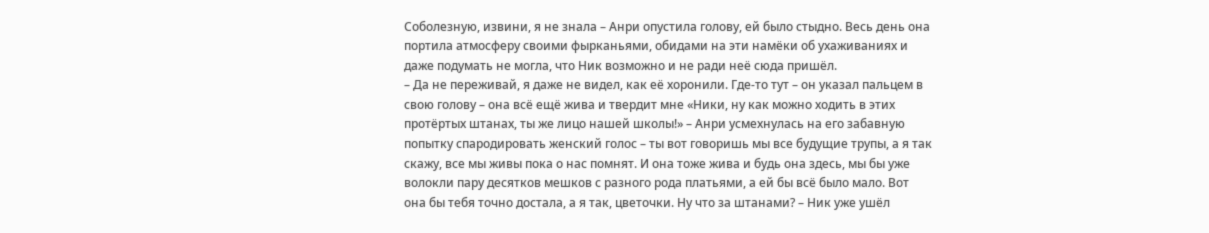Соболезную, извини, я не знала – Анри опустила голову, ей было стыдно. Весь день она портила атмосферу своими фырканьями, обидами на эти намёки об ухаживаниях и даже подумать не могла, что Ник возможно и не ради неё сюда пришёл.
– Да не переживай, я даже не видел, как её хоронили. Где-то тут – он указал пальцем в свою голову – она всё ещё жива и твердит мне «Ники, ну как можно ходить в этих протёртых штанах, ты же лицо нашей школы!» – Анри усмехнулась на его забавную попытку спародировать женский голос – ты вот говоришь мы все будущие трупы, а я так скажу, все мы живы пока о нас помнят. И она тоже жива и будь она здесь, мы бы уже волокли пару десятков мешков с разного рода платьями, а ей бы всё было мало. Вот она бы тебя точно достала, а я так, цветочки. Ну что за штанами? – Ник уже ушёл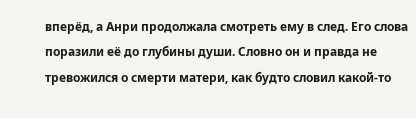вперёд, а Анри продолжала смотреть ему в след. Его слова поразили её до глубины души. Словно он и правда не тревожился о смерти матери, как будто словил какой-то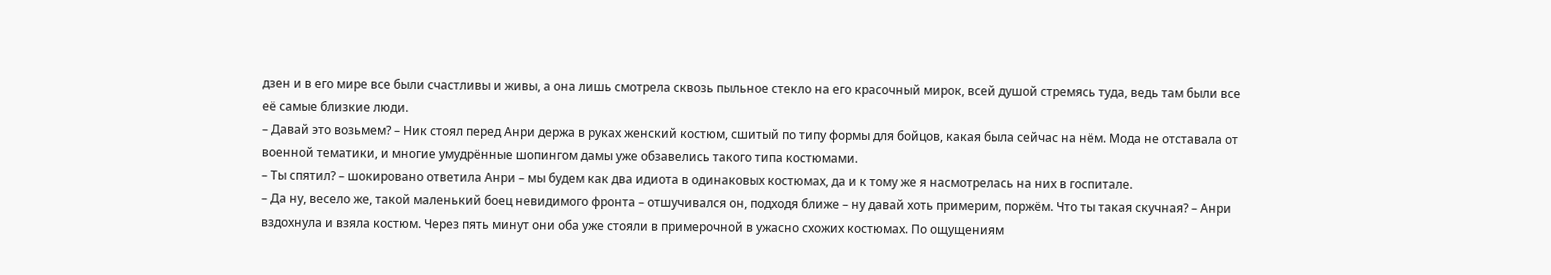дзен и в его мире все были счастливы и живы, а она лишь смотрела сквозь пыльное стекло на его красочный мирок, всей душой стремясь туда, ведь там были все её самые близкие люди.
– Давай это возьмем? – Ник стоял перед Анри держа в руках женский костюм, сшитый по типу формы для бойцов, какая была сейчас на нём. Мода не отставала от военной тематики, и многие умудрённые шопингом дамы уже обзавелись такого типа костюмами.
– Ты спятил? – шокировано ответила Анри – мы будем как два идиота в одинаковых костюмах, да и к тому же я насмотрелась на них в госпитале.
– Да ну, весело же, такой маленький боец невидимого фронта – отшучивался он, подходя ближе – ну давай хоть примерим, поржём. Что ты такая скучная? – Анри вздохнула и взяла костюм. Через пять минут они оба уже стояли в примерочной в ужасно схожих костюмах. По ощущениям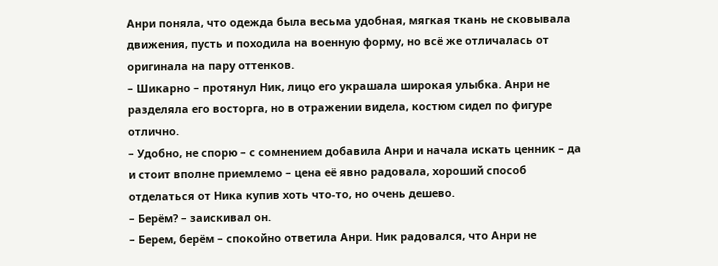Анри поняла, что одежда была весьма удобная, мягкая ткань не сковывала движения, пусть и походила на военную форму, но всё же отличалась от оригинала на пару оттенков.
– Шикарно – протянул Ник, лицо его украшала широкая улыбка. Анри не разделяла его восторга, но в отражении видела, костюм сидел по фигуре отлично.
– Удобно, не спорю – с сомнением добавила Анри и начала искать ценник – да и стоит вполне приемлемо – цена её явно радовала, хороший способ отделаться от Ника купив хоть что-то, но очень дешево.
– Берём? – заискивал он.
– Берем, берём – спокойно ответила Анри. Ник радовался, что Анри не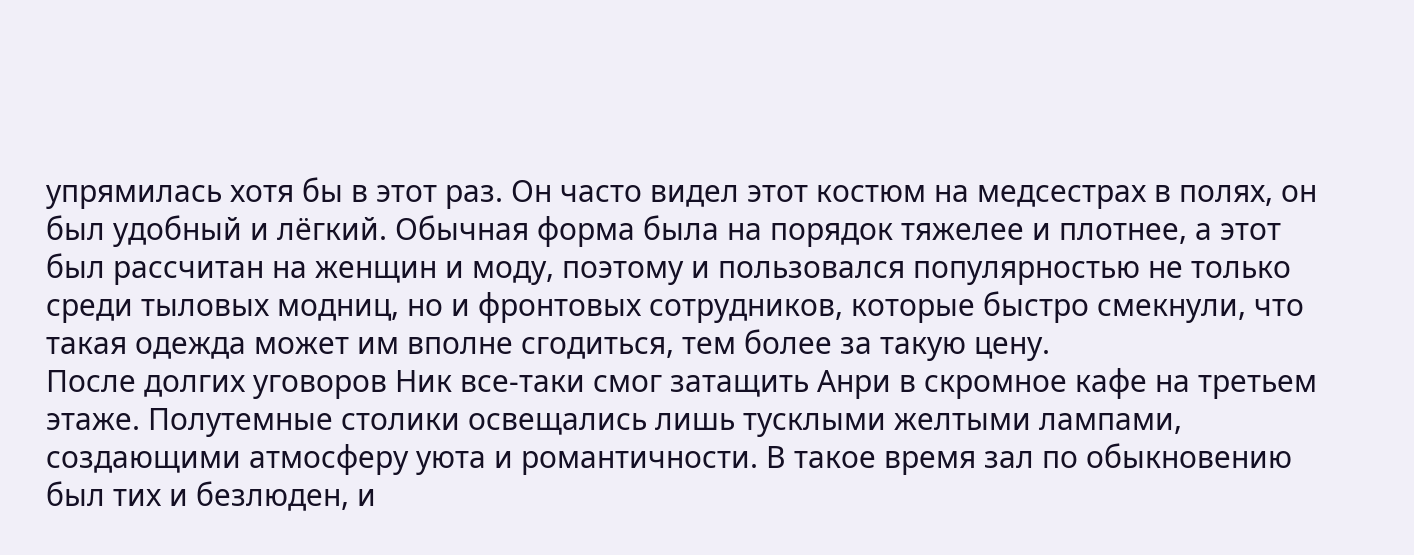упрямилась хотя бы в этот раз. Он часто видел этот костюм на медсестрах в полях, он был удобный и лёгкий. Обычная форма была на порядок тяжелее и плотнее, а этот был рассчитан на женщин и моду, поэтому и пользовался популярностью не только среди тыловых модниц, но и фронтовых сотрудников, которые быстро смекнули, что такая одежда может им вполне сгодиться, тем более за такую цену.
После долгих уговоров Ник все-таки смог затащить Анри в скромное кафе на третьем этаже. Полутемные столики освещались лишь тусклыми желтыми лампами, создающими атмосферу уюта и романтичности. В такое время зал по обыкновению был тих и безлюден, и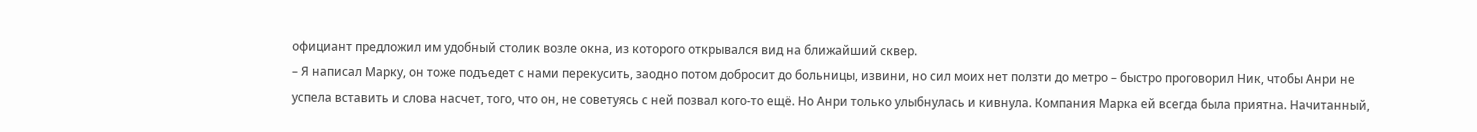официант предложил им удобный столик возле окна, из которого открывался вид на ближайший сквер.
– Я написал Марку, он тоже подъедет с нами перекусить, заодно потом добросит до больницы, извини, но сил моих нет ползти до метро – быстро проговорил Ник, чтобы Анри не успела вставить и слова насчет, того, что он, не советуясь с ней позвал кого-то ещё. Но Анри только улыбнулась и кивнула. Компания Марка ей всегда была приятна. Начитанный,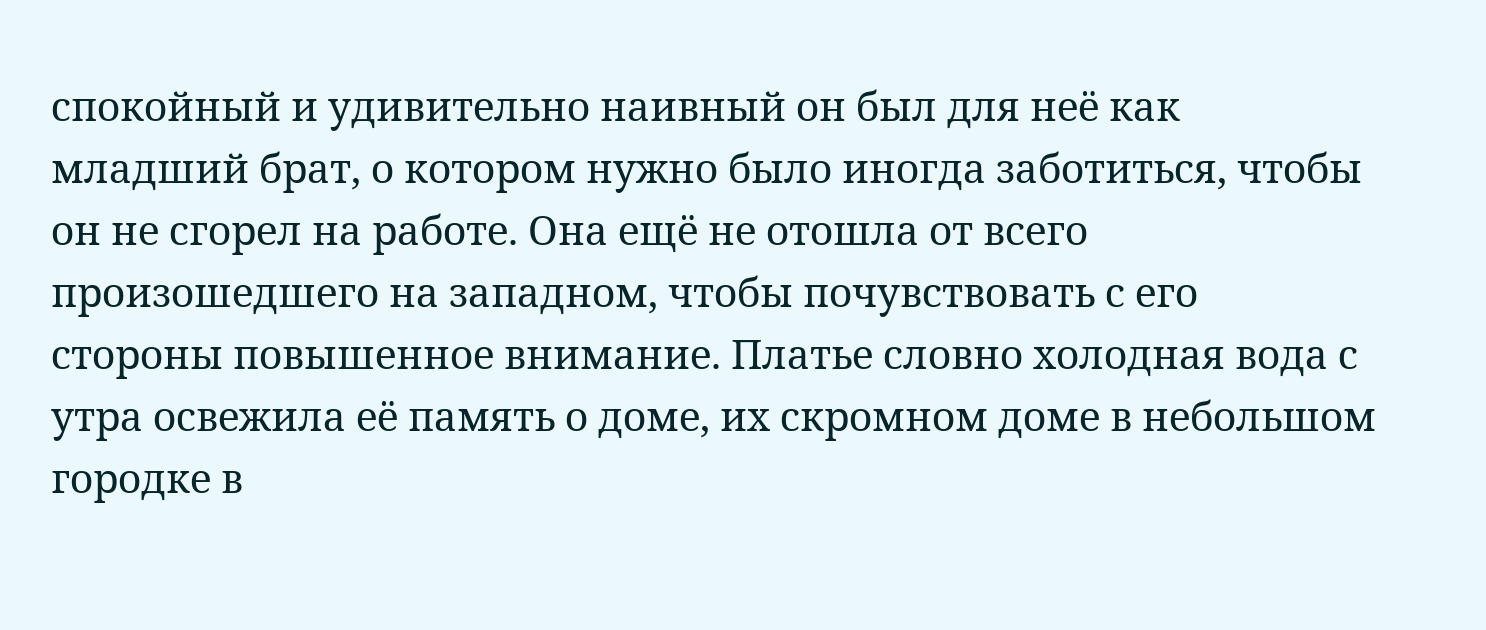спокойный и удивительно наивный он был для неё как младший брат, о котором нужно было иногда заботиться, чтобы он не сгорел на работе. Она ещё не отошла от всего произошедшего на западном, чтобы почувствовать с его стороны повышенное внимание. Платье словно холодная вода с утра освежила её память о доме, их скромном доме в небольшом городке в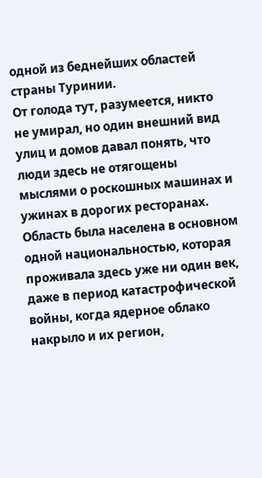одной из беднейших областей страны Туринии.
От голода тут, разумеется, никто не умирал, но один внешний вид улиц и домов давал понять, что люди здесь не отягощены мыслями о роскошных машинах и ужинах в дорогих ресторанах. Область была населена в основном одной национальностью, которая проживала здесь уже ни один век, даже в период катастрофической войны, когда ядерное облако накрыло и их регион,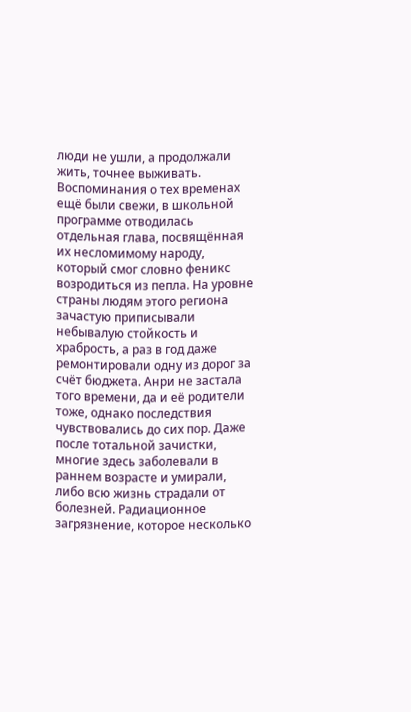люди не ушли, а продолжали жить, точнее выживать. Воспоминания о тех временах ещё были свежи, в школьной программе отводилась отдельная глава, посвящённая их несломимому народу, который смог словно феникс возродиться из пепла. На уровне страны людям этого региона зачастую приписывали небывалую стойкость и храбрость, а раз в год даже ремонтировали одну из дорог за счёт бюджета. Анри не застала того времени, да и её родители тоже, однако последствия чувствовались до сих пор. Даже после тотальной зачистки, многие здесь заболевали в раннем возрасте и умирали, либо всю жизнь страдали от болезней. Радиационное загрязнение, которое несколько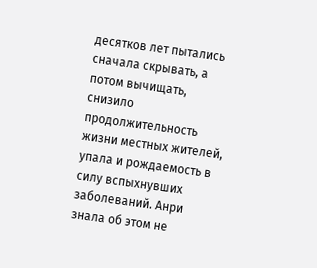десятков лет пытались сначала скрывать, а потом вычищать, снизило продолжительность жизни местных жителей, упала и рождаемость в силу вспыхнувших заболеваний. Анри знала об этом не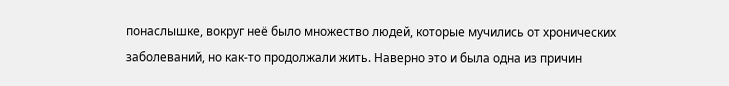понаслышке, вокруг неё было множество людей, которые мучились от хронических заболеваний, но как-то продолжали жить. Наверно это и была одна из причин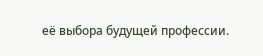её выбора будущей профессии.